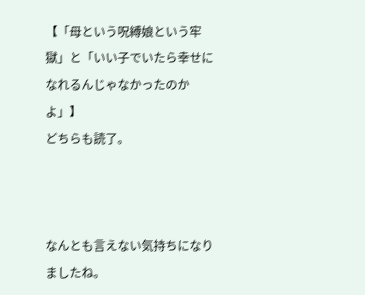【「母という呪縛娘という牢獄」と「いい子でいたら幸せになれるんじゃなかったのかよ」】
どちらも読了。



なんとも言えない気持ちになりましたね。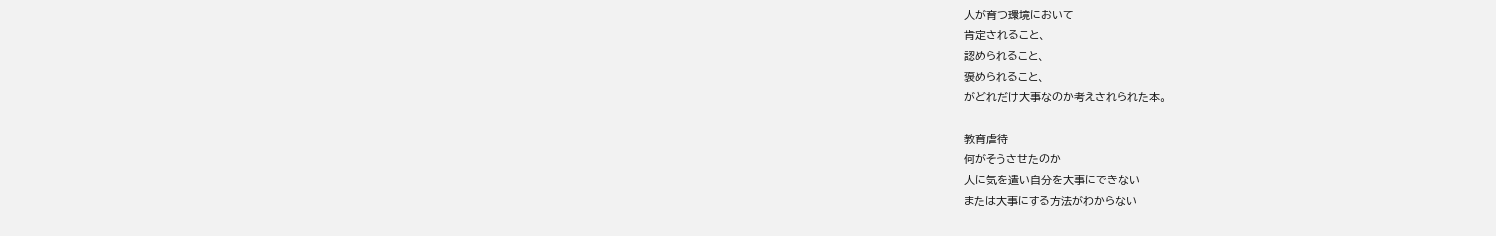人が育つ環境において
肯定されること、
認められること、
褒められること、
がどれだけ大事なのか考えされられた本。

教育虐待
何がそうさせたのか
人に気を遣い自分を大事にできない
または大事にする方法がわからない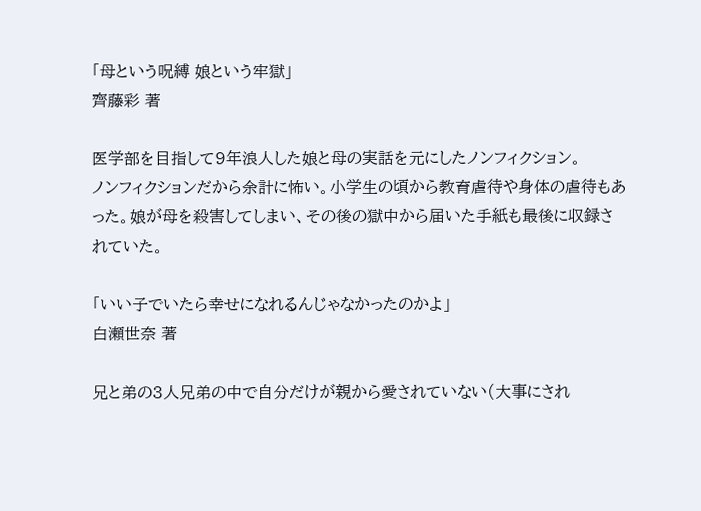「母という呪縛 娘という牢獄」
齊藤彩 著

医学部を目指して9年浪人した娘と母の実話を元にしたノンフィクション。
ノンフィクションだから余計に怖い。小学生の頃から教育虐待や身体の虐待もあった。娘が母を殺害してしまい、その後の獄中から届いた手紙も最後に収録されていた。

「いい子でいたら幸せになれるんじゃなかったのかよ」
白瀬世奈 著

兄と弟の3人兄弟の中で自分だけが親から愛されていない(大事にされ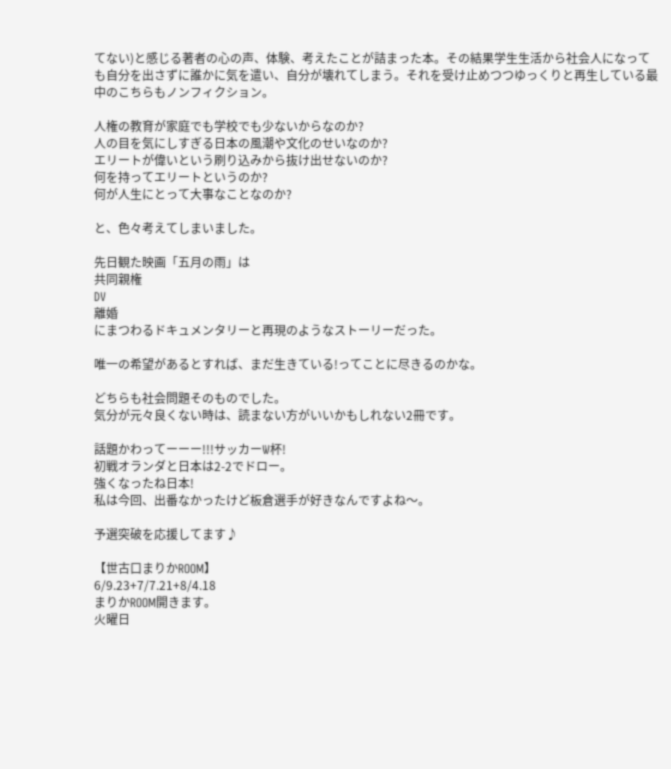てない)と感じる著者の心の声、体験、考えたことが詰まった本。その結果学生生活から社会人になっても自分を出さずに誰かに気を遣い、自分が壊れてしまう。それを受け止めつつゆっくりと再生している最中のこちらもノンフィクション。

人権の教育が家庭でも学校でも少ないからなのか?
人の目を気にしすぎる日本の風潮や文化のせいなのか?
エリートが偉いという刷り込みから抜け出せないのか?
何を持ってエリートというのか?
何が人生にとって大事なことなのか?

と、色々考えてしまいました。

先日観た映画「五月の雨」は
共同親権
DV
離婚
にまつわるドキュメンタリーと再現のようなストーリーだった。

唯一の希望があるとすれば、まだ生きている!ってことに尽きるのかな。

どちらも社会問題そのものでした。
気分が元々良くない時は、読まない方がいいかもしれない2冊です。

話題かわってーーー!!!サッカーW杯!
初戦オランダと日本は2-2でドロー。
強くなったね日本!
私は今回、出番なかったけど板倉選手が好きなんですよね〜。

予選突破を応援してます♪

【世古口まりかROOM】
6/9.23+7/7.21+8/4.18
まりかROOM開きます。
火曜日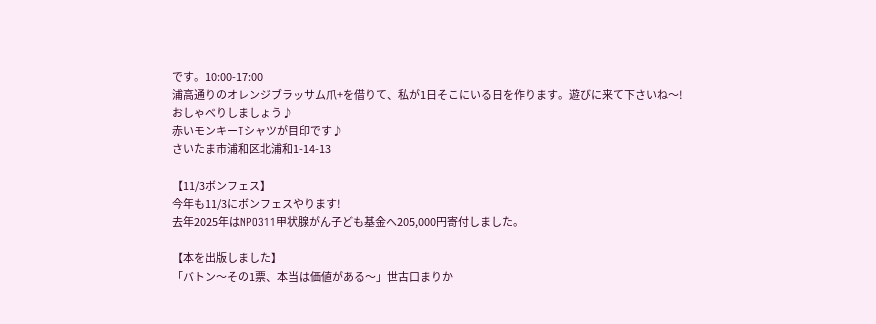です。10:00-17:00
浦高通りのオレンジブラッサム爪+を借りて、私が1日そこにいる日を作ります。遊びに来て下さいね〜!
おしゃべりしましょう♪
赤いモンキーTシャツが目印です♪
さいたま市浦和区北浦和1-14-13

【11/3ボンフェス】
今年も11/3にボンフェスやります!
去年2025年はNPO311甲状腺がん子ども基金へ205,000円寄付しました。

【本を出版しました】
「バトン〜その1票、本当は価値がある〜」世古口まりか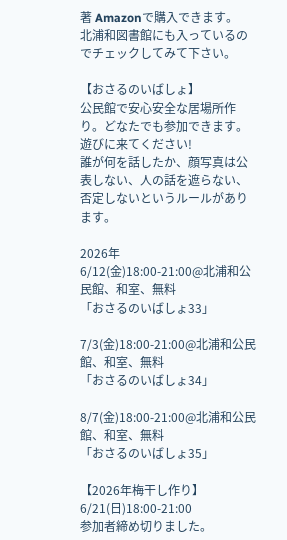著 Amazonで購入できます。
北浦和図書館にも入っているのでチェックしてみて下さい。

【おさるのいばしょ】
公民館で安心安全な居場所作り。どなたでも参加できます。遊びに来てください!
誰が何を話したか、顔写真は公表しない、人の話を遮らない、否定しないというルールがあります。

2026年
6/12(金)18:00-21:00@北浦和公民館、和室、無料
「おさるのいばしょ33」

7/3(金)18:00-21:00@北浦和公民館、和室、無料
「おさるのいばしょ34」

8/7(金)18:00-21:00@北浦和公民館、和室、無料
「おさるのいばしょ35」

【2026年梅干し作り】
6/21(日)18:00-21:00
参加者締め切りました。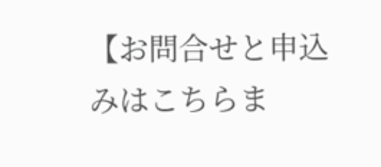【お問合せと申込みはこちらま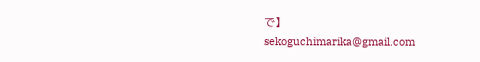で】
sekoguchimarika@gmail.com